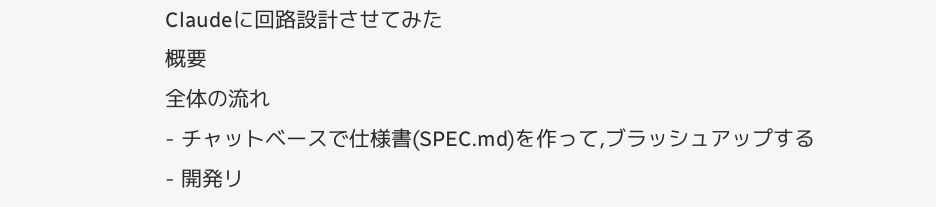Claudeに回路設計させてみた
概要
全体の流れ
- チャットベースで仕様書(SPEC.md)を作って,ブラッシュアップする
- 開発リ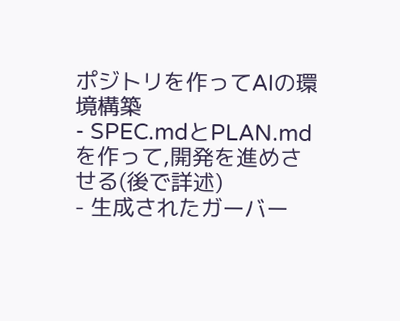ポジトリを作ってAIの環境構築
- SPEC.mdとPLAN.mdを作って,開発を進めさせる(後で詳述)
- 生成されたガーバー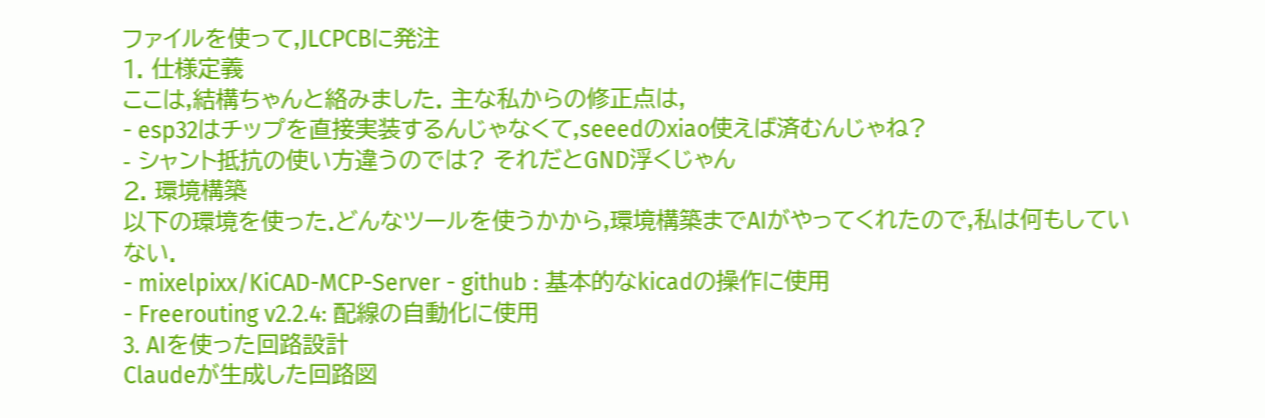ファイルを使って,JLCPCBに発注
1. 仕様定義
ここは,結構ちゃんと絡みました. 主な私からの修正点は,
- esp32はチップを直接実装するんじゃなくて,seeedのxiao使えば済むんじゃね?
- シャント抵抗の使い方違うのでは? それだとGND浮くじゃん
2. 環境構築
以下の環境を使った.どんなツールを使うかから,環境構築までAIがやってくれたので,私は何もしていない.
- mixelpixx/KiCAD-MCP-Server - github : 基本的なkicadの操作に使用
- Freerouting v2.2.4: 配線の自動化に使用
3. AIを使った回路設計
Claudeが生成した回路図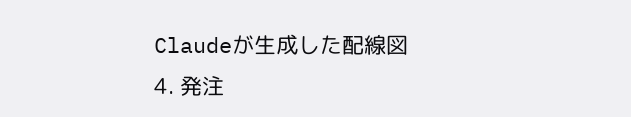Claudeが生成した配線図
4. 発注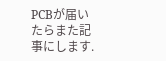PCBが届いたらまた記事にします.